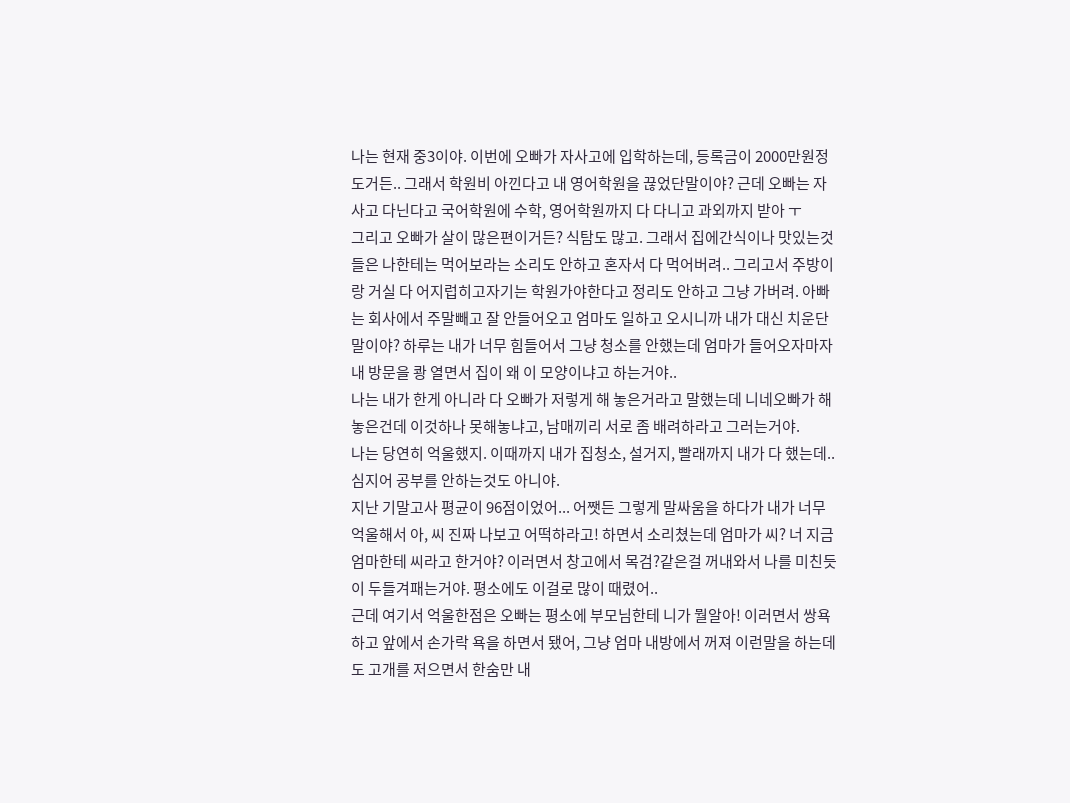나는 현재 중3이야. 이번에 오빠가 자사고에 입학하는데, 등록금이 2000만원정도거든.. 그래서 학원비 아낀다고 내 영어학원을 끊었단말이야? 근데 오빠는 자사고 다닌다고 국어학원에 수학, 영어학원까지 다 다니고 과외까지 받아 ㅜ
그리고 오빠가 살이 많은편이거든? 식탐도 많고. 그래서 집에간식이나 맛있는것들은 나한테는 먹어보라는 소리도 안하고 혼자서 다 먹어버려.. 그리고서 주방이랑 거실 다 어지럽히고자기는 학원가야한다고 정리도 안하고 그냥 가버려. 아빠는 회사에서 주말빼고 잘 안들어오고 엄마도 일하고 오시니까 내가 대신 치운단말이야? 하루는 내가 너무 힘들어서 그냥 청소를 안했는데 엄마가 들어오자마자 내 방문을 쾅 열면서 집이 왜 이 모양이냐고 하는거야..
나는 내가 한게 아니라 다 오빠가 저렇게 해 놓은거라고 말했는데 니네오빠가 해놓은건데 이것하나 못해놓냐고, 남매끼리 서로 좀 배려하라고 그러는거야.
나는 당연히 억울했지. 이때까지 내가 집청소, 설거지, 빨래까지 내가 다 했는데.. 심지어 공부를 안하는것도 아니야.
지난 기말고사 평균이 96점이었어... 어쨋든 그렇게 말싸움을 하다가 내가 너무 억울해서 아, 씨 진짜 나보고 어떡하라고! 하면서 소리쳤는데 엄마가 씨? 너 지금 엄마한테 씨라고 한거야? 이러면서 창고에서 목검?같은걸 꺼내와서 나를 미친듯이 두들겨패는거야. 평소에도 이걸로 많이 때렸어..
근데 여기서 억울한점은 오빠는 평소에 부모님한테 니가 뭘알아! 이러면서 쌍욕하고 앞에서 손가락 욕을 하면서 됐어, 그냥 엄마 내방에서 꺼져 이런말을 하는데도 고개를 저으면서 한숨만 내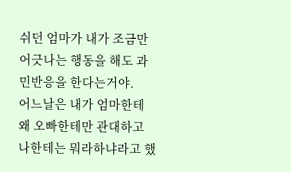쉬던 엄마가 내가 조금만 어긋나는 행동을 해도 과민반응을 한다는거야.
어느날은 내가 엄마한테 왜 오빠한테만 관대하고 나한테는 뭐라하냐라고 했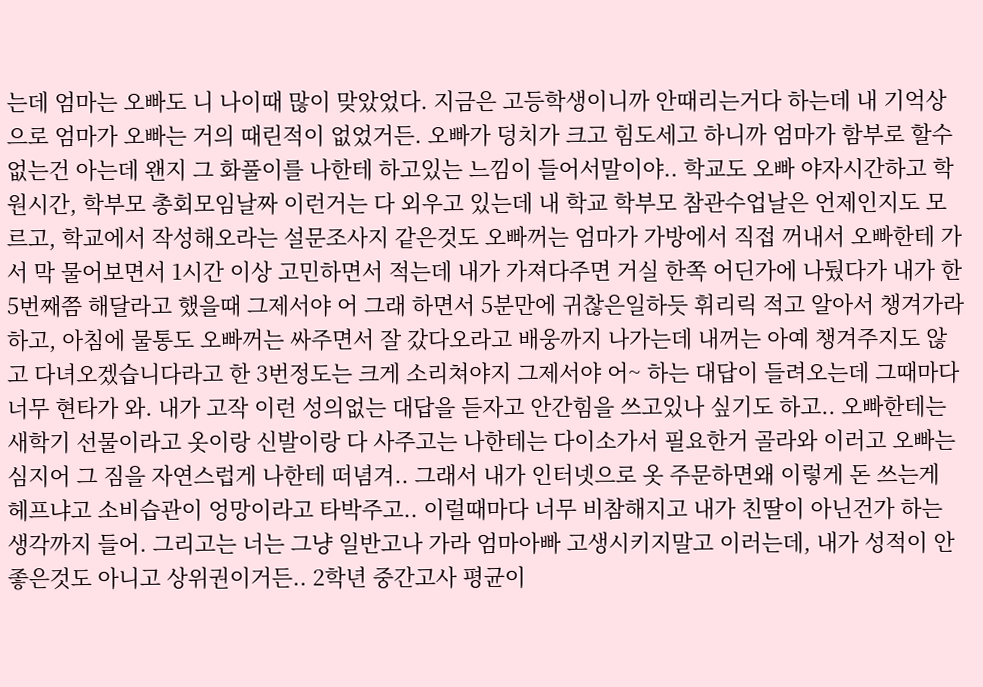는데 엄마는 오빠도 니 나이때 많이 맞았었다. 지금은 고등학생이니까 안때리는거다 하는데 내 기억상으로 엄마가 오빠는 거의 때린적이 없었거든. 오빠가 덩치가 크고 힘도세고 하니까 엄마가 함부로 할수 없는건 아는데 왠지 그 화풀이를 나한테 하고있는 느낌이 들어서말이야.. 학교도 오빠 야자시간하고 학원시간, 학부모 총회모임날짜 이런거는 다 외우고 있는데 내 학교 학부모 참관수업날은 언제인지도 모르고, 학교에서 작성해오라는 설문조사지 같은것도 오빠꺼는 엄마가 가방에서 직접 꺼내서 오빠한테 가서 막 물어보면서 1시간 이상 고민하면서 적는데 내가 가져다주면 거실 한쪽 어딘가에 나뒀다가 내가 한 5번째쯤 해달라고 했을때 그제서야 어 그래 하면서 5분만에 귀찮은일하듯 휘리릭 적고 알아서 챙겨가라하고, 아침에 물통도 오빠꺼는 싸주면서 잘 갔다오라고 배웅까지 나가는데 내꺼는 아예 챙겨주지도 않고 다녀오겠습니다라고 한 3번정도는 크게 소리쳐야지 그제서야 어~ 하는 대답이 들려오는데 그때마다 너무 현타가 와. 내가 고작 이런 성의없는 대답을 듣자고 안간힘을 쓰고있나 싶기도 하고.. 오빠한테는 새학기 선물이라고 옷이랑 신발이랑 다 사주고는 나한테는 다이소가서 필요한거 골라와 이러고 오빠는 심지어 그 짐을 자연스럽게 나한테 떠념겨.. 그래서 내가 인터넷으로 옷 주문하면왜 이렇게 돈 쓰는게 헤프냐고 소비습관이 엉망이라고 타박주고.. 이럴때마다 너무 비참해지고 내가 친딸이 아닌건가 하는 생각까지 들어. 그리고는 너는 그냥 일반고나 가라 엄마아빠 고생시키지말고 이러는데, 내가 성적이 안 좋은것도 아니고 상위권이거든.. 2학년 중간고사 평균이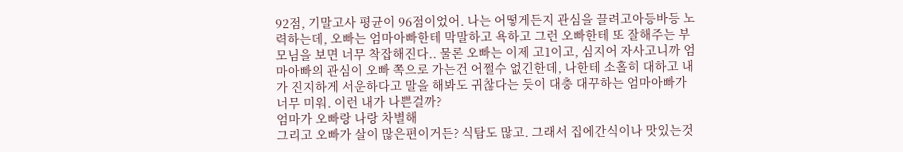92점, 기말고사 평균이 96점이었어. 나는 어떻게든지 관심을 끌려고아등바등 노력하는데, 오빠는 엄마아빠한테 막말하고 욕하고 그런 오빠한테 또 잘해주는 부모님을 보면 너무 착잡해진다.. 물론 오빠는 이제 고1이고, 심지어 자사고니까 엄마아빠의 관심이 오빠 쪽으로 가는건 어쩔수 없긴한데, 나한테 소홀히 대하고 내가 진지하게 서운하다고 말을 해봐도 귀찮다는 듯이 대충 대꾸하는 엄마아빠가 너무 미워. 이런 내가 나쁜걸까?
엄마가 오빠랑 나랑 차별해
그리고 오빠가 살이 많은편이거든? 식탐도 많고. 그래서 집에간식이나 맛있는것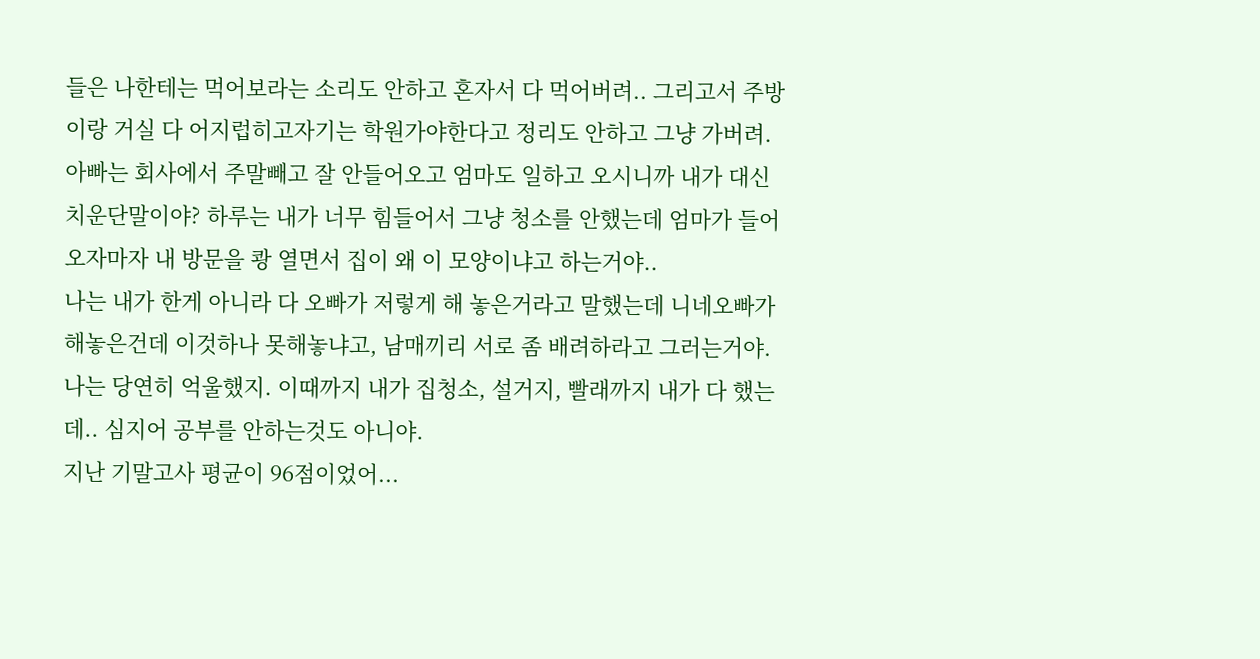들은 나한테는 먹어보라는 소리도 안하고 혼자서 다 먹어버려.. 그리고서 주방이랑 거실 다 어지럽히고자기는 학원가야한다고 정리도 안하고 그냥 가버려. 아빠는 회사에서 주말빼고 잘 안들어오고 엄마도 일하고 오시니까 내가 대신 치운단말이야? 하루는 내가 너무 힘들어서 그냥 청소를 안했는데 엄마가 들어오자마자 내 방문을 쾅 열면서 집이 왜 이 모양이냐고 하는거야..
나는 내가 한게 아니라 다 오빠가 저렇게 해 놓은거라고 말했는데 니네오빠가 해놓은건데 이것하나 못해놓냐고, 남매끼리 서로 좀 배려하라고 그러는거야.
나는 당연히 억울했지. 이때까지 내가 집청소, 설거지, 빨래까지 내가 다 했는데.. 심지어 공부를 안하는것도 아니야.
지난 기말고사 평균이 96점이었어...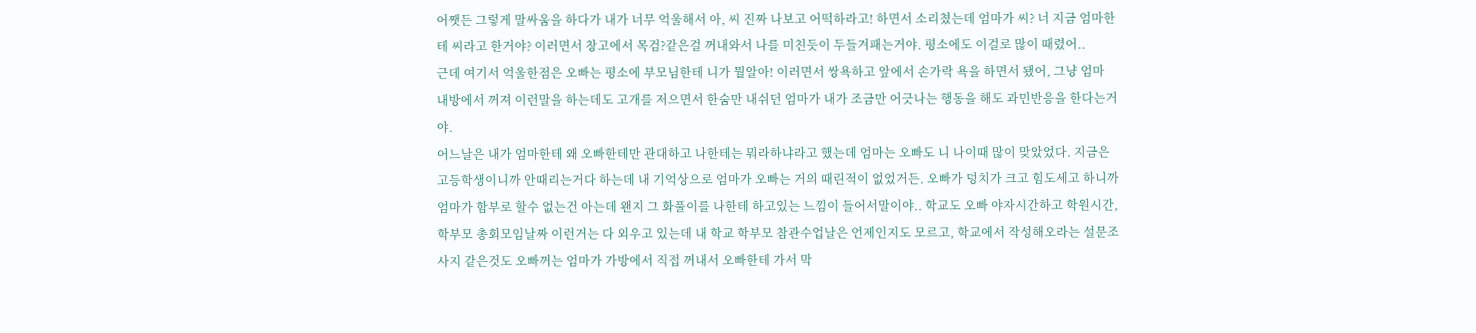어쨋든 그렇게 말싸움을 하다가 내가 너무 억울해서 아, 씨 진짜 나보고 어떡하라고! 하면서 소리쳤는데 엄마가 씨? 너 지금 엄마한테 씨라고 한거야? 이러면서 창고에서 목검?같은걸 꺼내와서 나를 미친듯이 두들겨패는거야. 평소에도 이걸로 많이 때렸어..
근데 여기서 억울한점은 오빠는 평소에 부모님한테 니가 뭘알아! 이러면서 쌍욕하고 앞에서 손가락 욕을 하면서 됐어, 그냥 엄마 내방에서 꺼져 이런말을 하는데도 고개를 저으면서 한숨만 내쉬던 엄마가 내가 조금만 어긋나는 행동을 해도 과민반응을 한다는거야.
어느날은 내가 엄마한테 왜 오빠한테만 관대하고 나한테는 뭐라하냐라고 했는데 엄마는 오빠도 니 나이때 많이 맞았었다. 지금은 고등학생이니까 안때리는거다 하는데 내 기억상으로 엄마가 오빠는 거의 때린적이 없었거든. 오빠가 덩치가 크고 힘도세고 하니까 엄마가 함부로 할수 없는건 아는데 왠지 그 화풀이를 나한테 하고있는 느낌이 들어서말이야.. 학교도 오빠 야자시간하고 학원시간, 학부모 총회모임날짜 이런거는 다 외우고 있는데 내 학교 학부모 참관수업날은 언제인지도 모르고, 학교에서 작성해오라는 설문조사지 같은것도 오빠꺼는 엄마가 가방에서 직접 꺼내서 오빠한테 가서 막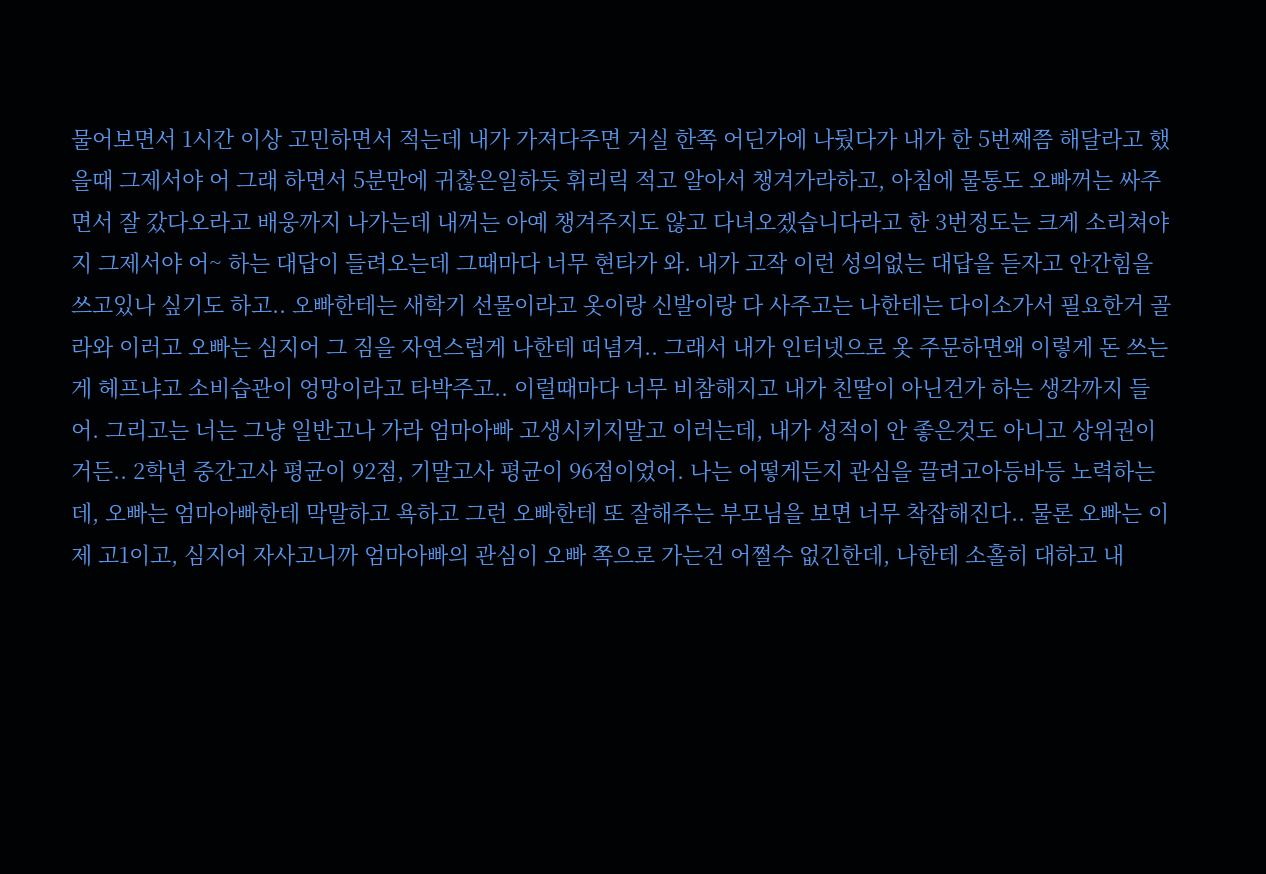물어보면서 1시간 이상 고민하면서 적는데 내가 가져다주면 거실 한쪽 어딘가에 나뒀다가 내가 한 5번째쯤 해달라고 했을때 그제서야 어 그래 하면서 5분만에 귀찮은일하듯 휘리릭 적고 알아서 챙겨가라하고, 아침에 물통도 오빠꺼는 싸주면서 잘 갔다오라고 배웅까지 나가는데 내꺼는 아예 챙겨주지도 않고 다녀오겠습니다라고 한 3번정도는 크게 소리쳐야지 그제서야 어~ 하는 대답이 들려오는데 그때마다 너무 현타가 와. 내가 고작 이런 성의없는 대답을 듣자고 안간힘을 쓰고있나 싶기도 하고.. 오빠한테는 새학기 선물이라고 옷이랑 신발이랑 다 사주고는 나한테는 다이소가서 필요한거 골라와 이러고 오빠는 심지어 그 짐을 자연스럽게 나한테 떠념겨.. 그래서 내가 인터넷으로 옷 주문하면왜 이렇게 돈 쓰는게 헤프냐고 소비습관이 엉망이라고 타박주고.. 이럴때마다 너무 비참해지고 내가 친딸이 아닌건가 하는 생각까지 들어. 그리고는 너는 그냥 일반고나 가라 엄마아빠 고생시키지말고 이러는데, 내가 성적이 안 좋은것도 아니고 상위권이거든.. 2학년 중간고사 평균이 92점, 기말고사 평균이 96점이었어. 나는 어떻게든지 관심을 끌려고아등바등 노력하는데, 오빠는 엄마아빠한테 막말하고 욕하고 그런 오빠한테 또 잘해주는 부모님을 보면 너무 착잡해진다.. 물론 오빠는 이제 고1이고, 심지어 자사고니까 엄마아빠의 관심이 오빠 쪽으로 가는건 어쩔수 없긴한데, 나한테 소홀히 대하고 내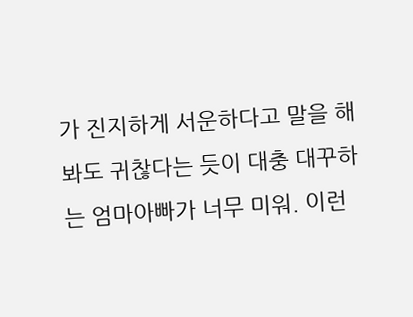가 진지하게 서운하다고 말을 해봐도 귀찮다는 듯이 대충 대꾸하는 엄마아빠가 너무 미워. 이런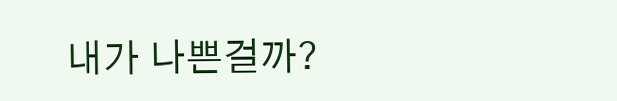내가 나쁜걸까?